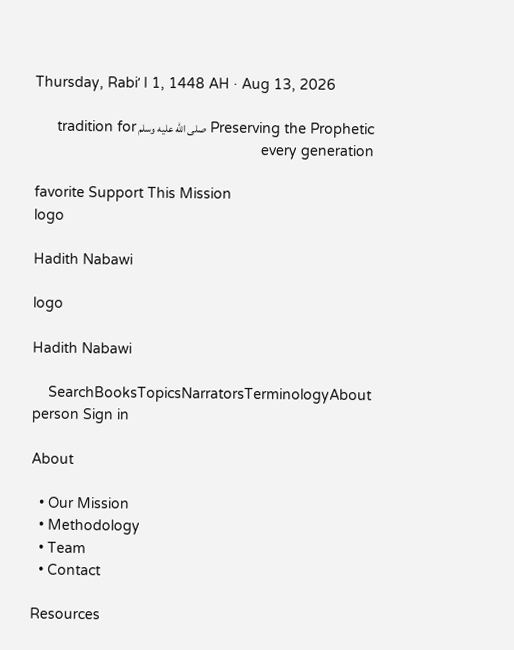Thursday, Rabiʻ I 1, 1448 AH · Aug 13, 2026

Preserving the Prophetic صلى الله عليه وسلم tradition for every generation

favorite Support This Mission
logo

Hadith Nabawi

logo

Hadith Nabawi

    SearchBooksTopicsNarratorsTerminologyAbout
person Sign in

About

  • Our Mission
  • Methodology
  • Team
  • Contact

Resources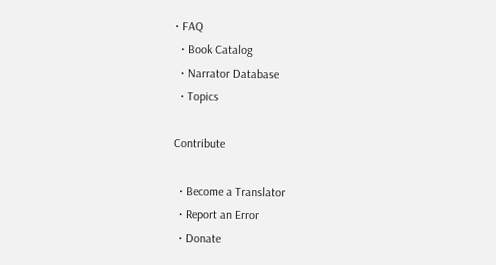• FAQ
  • Book Catalog
  • Narrator Database
  • Topics

Contribute

  • Become a Translator
  • Report an Error
  • Donate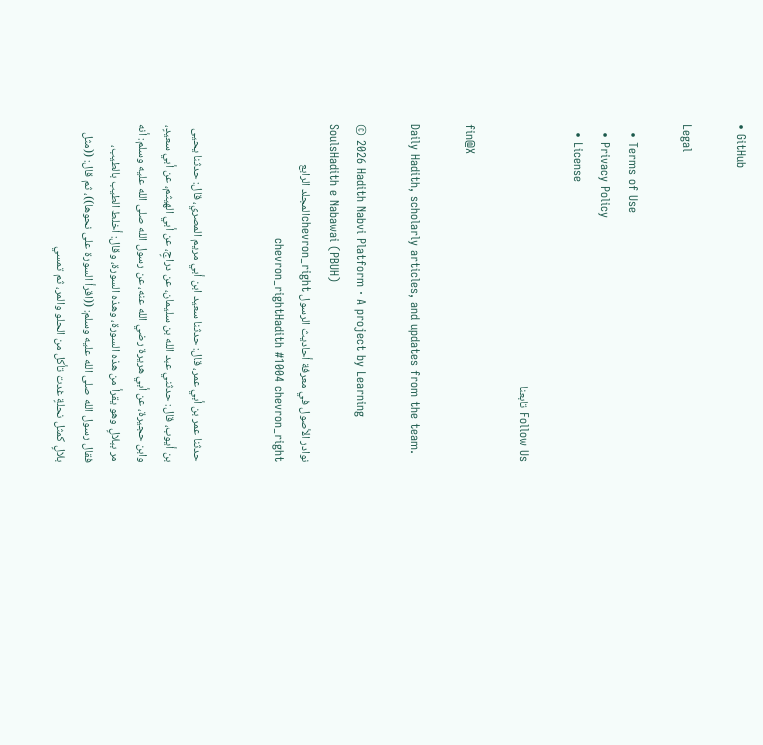• GitHub

Legal

  • Terms of Use
  • Privacy Policy
  • License

Follow Us تابعنا

fin@X

Daily Hadith, scholarly articles, and updates from the team.

© 2026 Hadith Nabvi Platform · A project by Learning SoulsHadith e Nabawai (PBUH)
نوادر الأصول في معرفة أحاديث الرسول chevron_rightالمجلد الرابع chevron_rightHadith #1004 chevron_right


حدثنا عمر بن أبي عمر، قال: حدثنا سعيد ابن أبي مريم المصري، قال: حدثنا يحيى بن أيوب، قال: حدثني عبد الله بن سليمان، عن دراجٍ، عن أبي الهيثم، عن أبي سعيدٍ، وابن حجيرة، عن أبي هريرة رضي الله عنه، عن رسول الله صلى الله عليه وسلم: أنه مر ببلالٍ وهو يقرأ من هذه السورة، وهذه السورة، وقال: أخلط الطيب بالطيب، فقال رسول الله صلى الله عليه وسلم: ((اقرأ السورة على نحوها))، ثم قال: ((مثل بلالٍ كمثل نحلةٍ غدت تأكل من الحلو والمر، ثم تمسي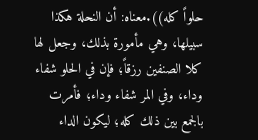حلواً كله)).معناه: أن النحلة هكذا سبيلها، وهي مأمورة بذلك، وجعل لها كلا الصنفين رزقاً؛ فإن في الحلو شفاء وداء، وفي المر شفاء وداء؛ فأمرت بالجمع بين ذلك كله؛ ليكون الداء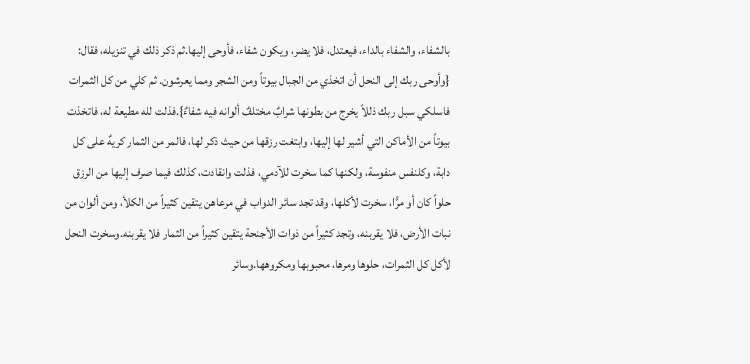بالشفاء، والشفاء بالداء، فيعتدل، فلا يضر، ويكون شفاء، فأوحى إليها.ثم ذكر ذلك في تنزيله، فقال: {وأوحى ربك إلى النحل أن اتخذي من الجبال بيوتاً ومن الشجر ومما يعرشون. ثم كلي من كل الثمرات فاسلكي سبل ربك ذللاً يخرج من بطونها شرابٌ مختلفٌ ألوانه فيه شفاءٌ}.فذلت لله مطيعة له، فاتخذت بيوتاً من الأماكن التي أشير لها إليها، وابتغت رزقها من حيث ذكر لها، فالمر من الثمار كريهٌ على كل دابة، وكلنفس منفوسة، ولكنها كما سخرت للآدمي، فذلت وانقادت، كذلك فيما صرف إليها من الرزق حلواً كان أو مرًّا، سخرت لأكلها، وقد تجد سائر الدواب في مرعاهن يتقين كثيراً من الكلأ، ومن ألوان من نبات الأرض، فلا يقربنه، وتجد كثيراً من ذوات الأجنحة يتقين كثيراً من الثمار فلا يقربنه.وسخرت النحل لأكل كل الثمرات، حلوها ومرها، محبوبها ومكروهها.وسائر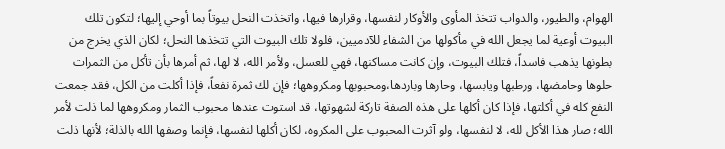الهوام، والطيور، والدواب تتخذ المأوى والأوكار لنفسها، وقرارها فيها، واتخذت النحل بيوتاً بما أوحي إليها؛ لتكون تلك البيوت أوعية لما يجعل الله في مأكولها من الشفاء للآدميين، فلولا تلك البيوت التي تتخذها النحل؛ لكان الذي يخرج من بطونها يذهب فاسداً، فتلك البيوت، وإن كانت مساكنها، فهي للعسل، ولأمر الله، لا لها، ثم أمرها بأن تأكل من الثمرات حلوها وحامضها، ورطبها ويابسها، وحارها وباردها،ومحبوبها ومكروهها؛ فإن لك ثمرة نفعاً، فإذا أكلت من الكل، فقد جمعت النفع كله في أكلتها، فإذا كان أكلها على هذه الصفة تاركة لشهوتها، قد استوت عندها محبوب الثمار ومكروهها لما ذلت لأمر الله؛ صار هذا الأكل لله، لا لنفسها، ولو آثرت المحبوب على المكروه، لكان أكلها لنفسها، فإنما وصفها الله بالذلة؛ لأنها ذلت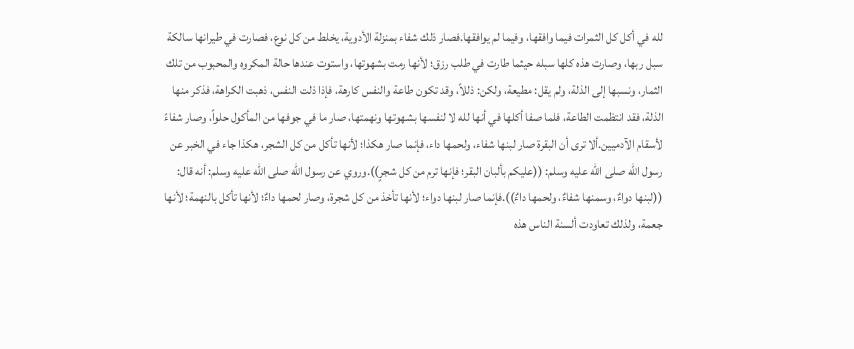لله في أكل كل الثمرات فيما وافقها، وفيما لم يوافقها.فصار ذلك شفاء بمنزلة الأدوية، يخلط من كل نوع، فصارت في طيرانها سالكة سبل ربها، وصارت هذه كلها سبله حيثما طارت في طلب رزق؛ لأنها رمت بشهوتها، واستوت عندها حالة المكروه والمحبوب من تلك الثمار، ونسبها إلى الذلة، ولم يقل: مطيعة، ولكن: ذللاً، وقد تكون طاعة والنفس كارهة، فإذا ذلت النفس، ذهبت الكراهة، فذكر منها الذلة، فقد انتظمت الطاعة، فلما صفا أكلها في أنها لله لا لنفسها بشهوتها ونهمتها، صار ما في جوفها من المأكول حلواً، وصار شفاءً لأسقام الآدميين.ألا ترى أن البقرة صار لبنها شفاء، ولحمها داء، فإنما صار هكذا؛ لأنها تأكل من كل الشجر، هكذا جاء في الخبر عن رسول الله صلى الله عليه وسلم: ((عليكم بألبان البقر؛ فإنها ترم من كل شجرٍ)).وروي عن رسول الله صلى الله عليه وسلم: أنه قال: ((لبنها دواءٌ، وسمنها شفاءٌ، ولحمها داءٌ)).فإنما صار لبنها دواء؛ لأنها تأخذ من كل شجرة، وصار لحمها داءٌ؛ لأنها تأكل بالنهمة؛ لأنها جعمة، ولذلك تعاودت ألسنة الناس هذه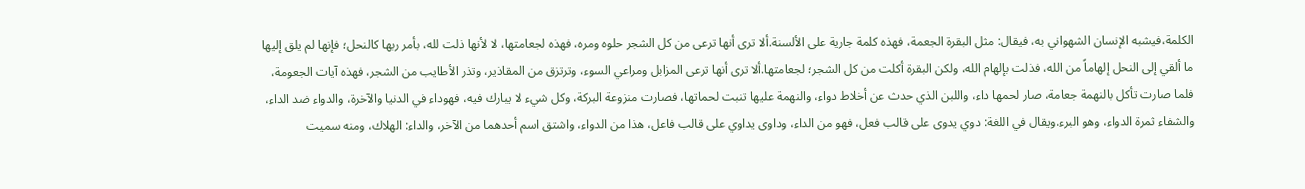الكلمة،فيشبه الإنسان الشهواني به، فيقال: مثل البقرة الجعمة، فهذه كلمة جارية على الألسنة.ألا ترى أنها ترعى من كل الشجر حلوه ومره، فهذه لجعامتها، لا لأنها ذلت لله، بأمر ربها كالنحل؛ فإنها لم يلق إليها ما ألقي إلى النحل إلهاماً من الله، فذلت بإلهام الله، ولكن البقرة أكلت من كل الشجر؛ لجعامتها.ألا ترى أنها ترعى المزابل ومراعي السوء، وترتزق من المقاذير، وتذر الأطايب من الشجر، فهذه آيات الجعومة، فلما صارت تأكل بالنهمة جعامة، صار لحمها داء، واللبن الذي حدث عن أخلاط دواء، والنهمة عليها تنبت لحماتها، فصارت منزوعة البركة، وكل شيء لا يبارك فيه، فهوداء في الدنيا والآخرة، والدواء ضد الداء، والشفاء ثمرة الدواء، وهو البرء.ويقال في اللغة: دوي يدوى على قالب فعل، فهو من الداء، وداوى يداوي على قالب فاعل، هذا من الدواء، واشتق اسم أحدهما من الآخر، والداء: الهلاك، ومنه سميت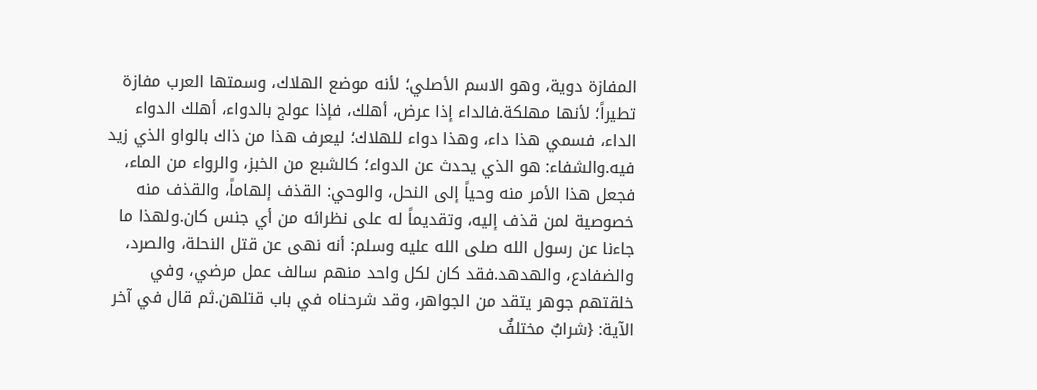المفازة دوية، وهو الاسم الأصلي؛ لأنه موضع الهلاك، وسمتها العرب مفازة تطيراً؛ لأنها مهلكة.فالداء إذا عرض، أهلك، فإذا عولج بالدواء، أهلك الدواء الداء، فسمي هذا داء، وهذا دواء للهلاك؛ ليعرف هذا من ذاك بالواو الذي زيد فيه.والشفاء: هو الذي يحدث عن الدواء؛ كالشبع من الخبز، والرواء من الماء، فجعل هذا الأمر منه وحياً إلى النحل، والوحي: القذف إلهاماً، والقذف منه خصوصية لمن قذف إليه، وتقديماً له على نظرائه من أي جنس كان.ولهذا ما جاءنا عن رسول الله صلى الله عليه وسلم: أنه نهى عن قتل النحلة، والصرد، والضفادع، والهدهد.فقد كان لكل واحد منهم سالف عمل مرضي، وفي خلقتهم جوهر يتقد من الجواهر، وقد شرحناه في باب قتلهن.ثم قال في آخر الآية: {شرابٌ مختلفٌ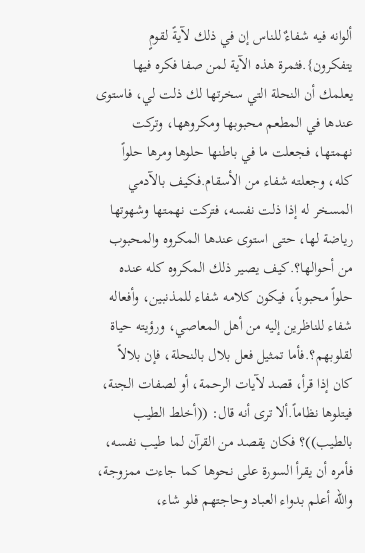ألوانه فيه شفاءٌ للناس إن في ذلك لآيةً لقومٍ يتفكرون}.فثمرة هذه الآية لمن صفا فكره فيها يعلمك أن النحلة التي سخرتها لك ذلت لي، فاستوى عندها في المطعم محبوبها ومكروهها، وتركت نهمتها، فجعلت ما في باطنها حلوها ومرها حلواً كله، وجعلته شفاء من الأسقام.فكيف بالآدمي المسخر له إذا ذلت نفسه، فتركت نهمتها وشهوتها رياضة لها، حتى استوى عندها المكروه والمحبوب من أحوالها؟.كيف يصير ذلك المكروه كله عنده حلواً محبوباً، فيكون كلامه شفاء للمذنبين، وأفعاله شفاء للناظرين إليه من أهل المعاصي، ورؤيته حياة لقلوبهم؟.فأما تمثيل فعل بلال بالنحلة، فإن بلالاً كان إذا قرأ، قصد لآيات الرحمة، أو لصفات الجنة، فيتلوها نظاماً.ألا ترى أنه قال: ((أخلط الطيب بالطيب))؟ فكان يقصد من القرآن لما طيب نفسه، فأمره أن يقرأ السورة على نحوها كما جاءت ممزوجة، والله أعلم بدواء العباد وحاجتهم فلو شاء،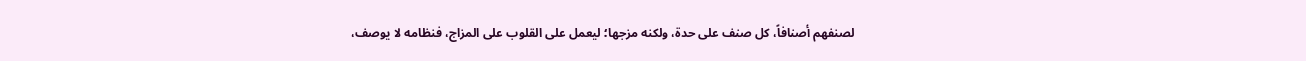لصنفهم أصنافاً، كل صنف على حدة، ولكنه مزجها؛ ليعمل على القلوب على المزاج، فنظامه لا يوصف،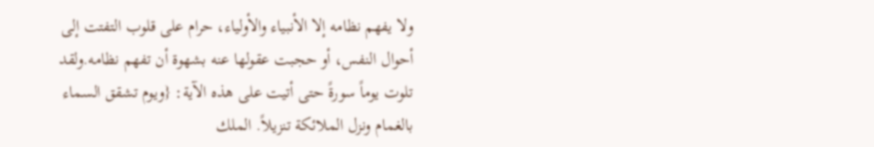ولا يفهم نظامه إلا الأنبياء والأولياء، حرام على قلوب التفتت إلى أحوال النفس، أو حجبت عقولها عنه بشهوة أن تفهم نظامه.ولقد تلوت يوماً سورةً حتى أتيت على هذه الآية: {ويوم تشقق السماء بالغمام ونزل الملائكة تنزيلاً. الملك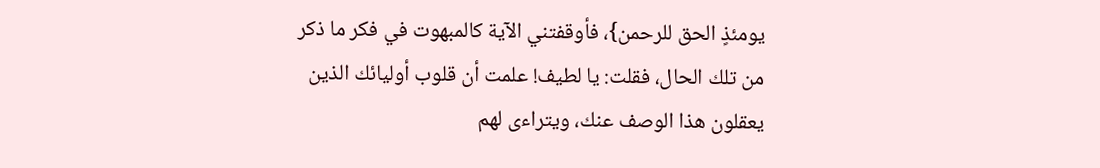يومئذٍ الحق للرحمن}، فأوقفتني الآية كالمبهوت في فكر ما ذكر من تلك الحال، فقلت: يا لطيف! علمت أن قلوب أوليائك الذين يعقلون هذا الوصف عنك، ويتراءى لهم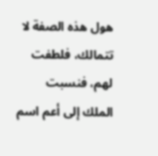هول هذه الصفة لا تتمالك، فلطفت لهم، فنسبت الملك إلى أعم اسم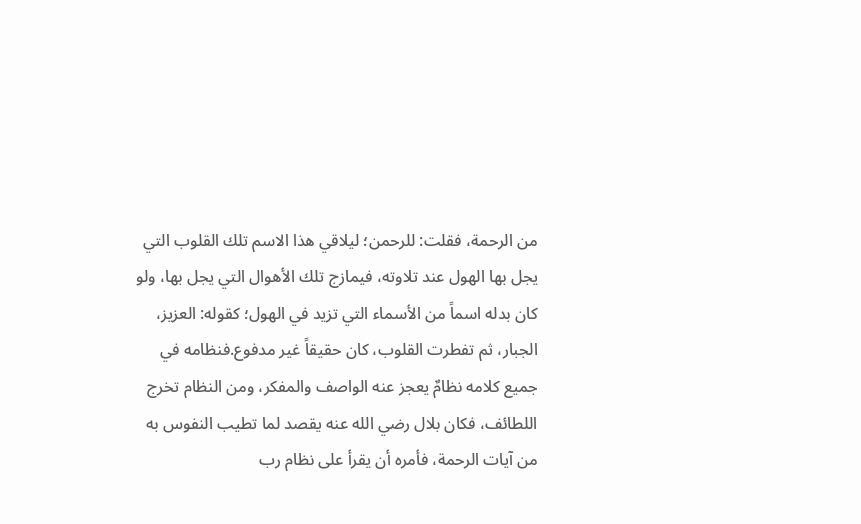من الرحمة، فقلت: للرحمن؛ ليلاقي هذا الاسم تلك القلوب التي يجل بها الهول عند تلاوته، فيمازج تلك الأهوال التي يجل بها، ولو كان بدله اسماً من الأسماء التي تزيد في الهول؛ كقوله: العزيز، الجبار، ثم تفطرت القلوب، كان حقيقاً غير مدفوع.فنظامه في جميع كلامه نظامٌ يعجز عنه الواصف والمفكر، ومن النظام تخرج اللطائف، فكان بلال رضي الله عنه يقصد لما تطيب النفوس به من آيات الرحمة، فأمره أن يقرأ على نظام رب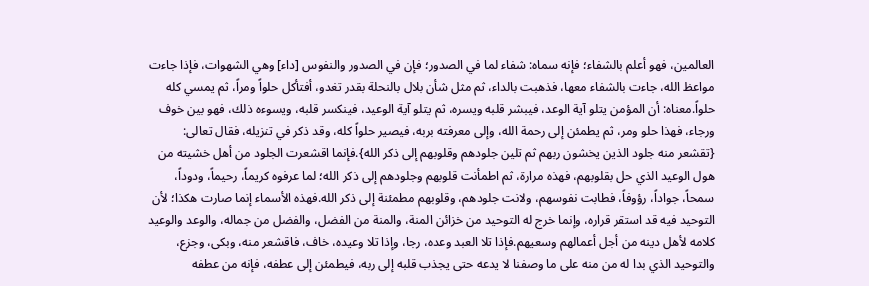العالمين، فهو أعلم بالشفاء؛ فإنه سماه: شفاء لما في الصدور؛ فإن في الصدور والنفوس [داء] وهي الشهوات، فإذا جاءت مواعظ الله، جاءت بالشفاء معها، فذهبت بالداء، ثم مثل شأن بلال بالنحلة بقدر تغدو، أفتأكل حلواً ومراً، ثم يمسي كله حلواً.معناه: أن المؤمن يتلو آية الوعد، فيبشر قلبه ويسره، ثم يتلو آية الوعيد، فينكسر قلبه، ويسوءه ذلك، فهو بين خوف ورجاء، فهذا حلو ومر، ثم يطمئن إلى رحمة الله، وإلى معرفته بربه، فيصير حلواً كله، وقد ذكر في تنزيله، فقال تعالى: {تقشعر منه جلود الذين يخشون ربهم ثم تلين جلودهم وقلوبهم إلى ذكر الله}.فإنما اقشعرت الجلود من أهل خشيته من هول الوعيد الذي حل بقلوبهم، فهذه مرارة، ثم اطمأنت قلوبهم وجلودهم إلى ذكر الله؛ لما عرفوه كريماً، رحيماً، ودوداً، سمحاً، جواداً، رؤوفاً، فطابت نفوسهم، ولانت جلودهم، وقلوبهم مطمئنة إلى ذكر الله.فهذه الأسماء إنما صارت هكذا؛ لأن التوحيد فيه قد استقر قراره، وإنما خرج له التوحيد من خزائن المنة، والمنة من الفضل، والفضل من جماله، والوعد والوعيد كلامه لأهل دينه من أجل أعمالهم وسعيهم.فإذا تلا العبد وعده، رجا، وإذا تلا وعيده، خاف، فاقشعر منه، وبكى، وجزع، والتوحيد الذي بدا له من منه على ما وصفنا لا يدعه حتى يجذب قلبه إلى ربه، فيطمئن إلى عطفه، فإنه من عطفه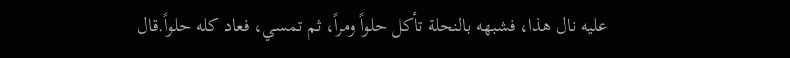عليه نال هذا، فشبهه بالنحلة تأكل حلواً ومراً، ثم تمسي، فعاد كله حلواً.قال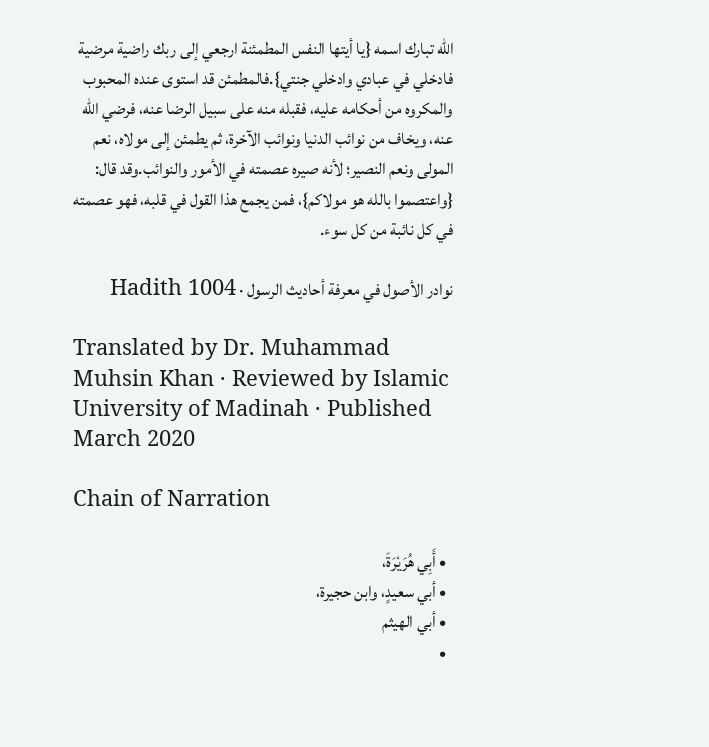الله تبارك اسمه {يا أيتها النفس المطمئنة ارجعي إلى ربك راضية مرضية فادخلي في عبادي وادخلي جنتي}.فالمطمئن قد استوى عنده المحبوب والمكروه من أحكامه عليه، فقبله منه على سبيل الرضا عنه، فرضي الله عنه، ويخاف من نوائب الدنيا ونوائب الآخرة، ثم يطمئن إلى مولاه، نعم المولى ونعم النصير؛ لأنه صيره عصمته في الأمور والنوائب.وقد قال: {واعتصموا بالله هو مولاكم}، فمن يجمع هذا القول في قلبه، فهو عصمته في كل نائبة من كل سوء.

نوادر الأصول في معرفة أحاديث الرسول · Hadith 1004

Translated by Dr. Muhammad Muhsin Khan · Reviewed by Islamic University of Madinah · Published March 2020

Chain of Narration

  • أَبِي هُرَيْرَةَ،
  • أبي سعيدٍ، وابن حجيرة،
  • أبي الهيثم
  •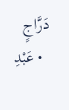دَرَّاجٍ
  • عَبْدِ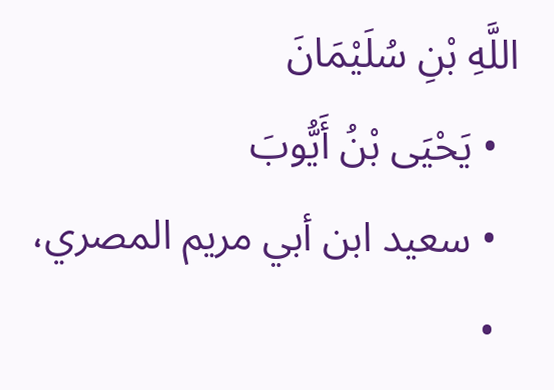اللَّهِ بْنِ سُلَيْمَانَ
  • يَحْيَى بْنُ أَيُّوبَ
  • سعيد ابن أبي مريم المصري،
  •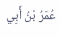عُمَرُ بْنُ أَبِي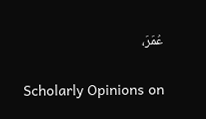عُمَرَ،

Scholarly Opinions on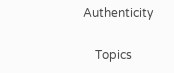Authenticity

    Topics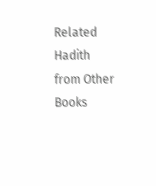Related Hadith from Other Books